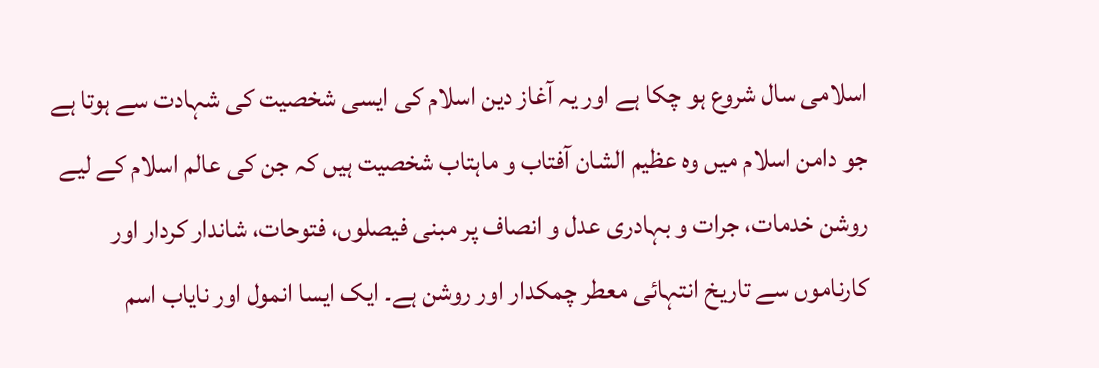اسلامی سال شروع ہو چکا ہے اور یہ آغاز دین اسلام کی ایسی شخصیت کی شہادت سے ہوتا ہے جو دامن اسلام میں وہ عظیم الشان آفتاب و ماہتاب شخصیت ہیں کہ جن کی عالم اسلام کے لیے روشن خدمات، جرات و بہادری عدل و انصاف پر مبنی فیصلوں، فتوحات، شاندار کردار اور کارناموں سے تاریخ انتہائی معطر چمکدار اور روشن ہے۔ ایک ایسا انمول اور نایاب اسم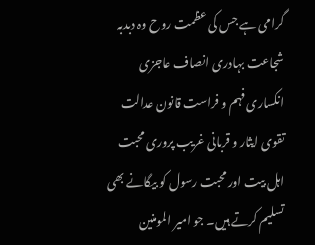گرامی ہے جس کی عظمت روح وہ دبدبہ شجاعت بہادری انصاف عاجزی انکساری فہم و فراست قانون عدالت تقوی ایثار و قربانی غریب پروری محبت اہل بیت اور محبت رسول کو بیگانے بھی تسلیم کرتے ہیں۔ جو امیر المومنین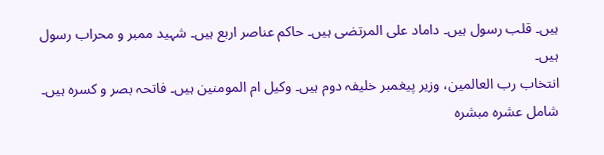ہیں۔ قلب رسول ہیں۔ داماد علی المرتضی ہیں۔ حاکم عناصر اربع ہیں۔ شہید ممبر و محراب رسول ہیں۔
انتخاب رب العالمین، وزیر پیغمبر خلیفہ دوم ہیں۔ وکیل ام المومنین ہیں۔ فاتحہ بصر و کسرہ ہیں۔ شامل عشرہ مبشرہ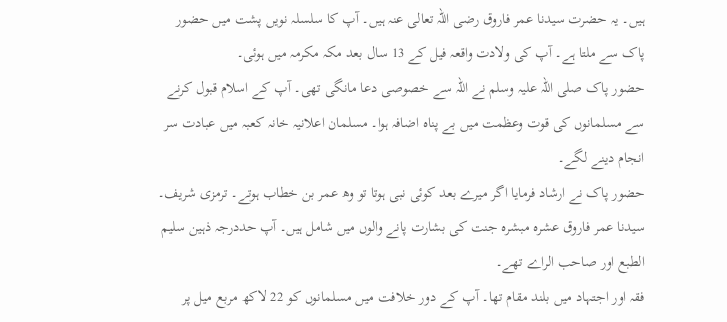ہیں۔ یہ حضرت سیدنا عمر فاروق رضی اللہ تعالی عنہ ہیں۔ آپ کا سلسلہ نویں پشت میں حضور پاک سے ملتا ہے۔ آپ کی ولادت واقعہ فیل کے 13 سال بعد مکہ مکرمہ میں ہوئی۔
حضور پاک صلی اللہ علیہ وسلم نے اللہ سے خصوصی دعا مانگی تھی۔ آپ کے اسلام قبول کرنے سے مسلمانوں کی قوت وعظمت میں بے پناہ اضافہ ہوا۔ مسلمان اعلانیہ خانہ کعبہ میں عبادت سر انجام دینے لگے۔
حضور پاک نے ارشاد فرمایا اگر میرے بعد کوئی نبی ہوتا تو وھ عمر بن خطاب ہوتے۔ ترمزی شریف۔ سیدنا عمر فاروق عشرہ مبشرہ جنت کی بشارت پانے والوں میں شامل ہیں۔ آپ حددرجہ ذہین سلیم الطبع اور صاحب الراے تھے۔
فقہ اور اجتہاد میں بلند مقام تھا۔ آپ کے دور خلافت میں مسلمانوں کو 22 لاکھ مربع میل پر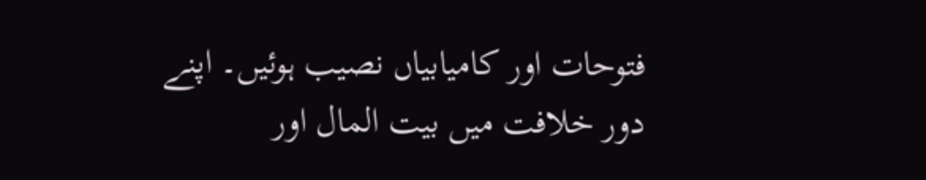فتوحات اور کامیابیاں نصیب ہوئیں۔ اپنے دور خلافت میں بیت المال اور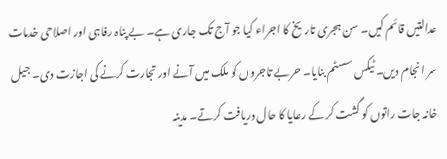عدالتیں قائم کیں۔ سن ہجری تاریخ کا اجراء کیا جو آج تک جاری ہے۔ بے پناہ رفاہی اور اصلاحی خدمات سر انجام دیں۔ ٹیکس سسٹم بنایا۔ حربے تاجروں کو ملک میں آنے اور تجارت کرنے کی اجازت دی۔ جیل خانہ جات راتوں کو گشت کر کے رعایا کا حال دریافت کرتے۔ مدینہ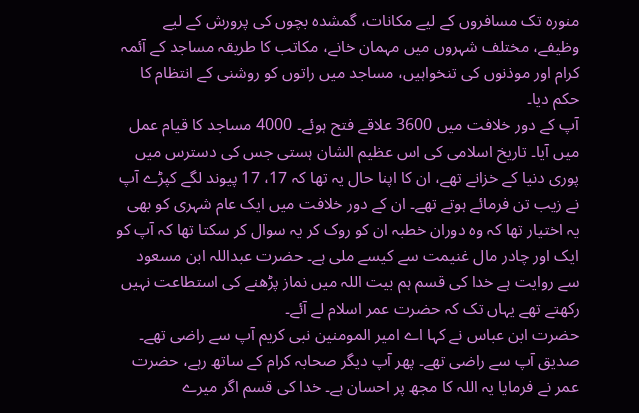منورہ تک مسافروں کے لیے مکانات، گمشدہ بچوں کی پرورش کے لیے وظیفے، مختلف شہروں میں مہمان خانے، مکاتب کا طریقہ مساجد کے آئمہ کرام اور موذنوں کی تنخواہیں، مساجد میں راتوں کو روشنی کے انتظام کا حکم دیا۔
آپ کے دور خلافت میں 3600 علاقے فتح ہوئے۔ 4000 مساجد کا قیام عمل میں آیا۔ تاریخ اسلامی کی اس عظیم الشان ہستی جس کی دسترس میں پوری دنیا کے خزانے تھے، ان کا اپنا حال یہ تھا کہ 17، 17 پیوند لگے کپڑے آپ نے زیب تن فرمائے ہوتے تھے۔ ان کے دور خلافت میں ایک عام شہری کو بھی یہ اختیار تھا کہ وہ دوران خطبہ ان کو روک کر یہ سوال کر سکتا تھا کہ آپ کو ایک اور چادر مال غنیمت سے کیسے ملی ہے۔ حضرت عبداللہ ابن مسعود سے روایت ہے خدا کی قسم ہم بیت اللہ میں نماز پڑھنے کی استطاعت نہیں رکھتے تھے یہاں تک کہ حضرت عمر اسلام لے آئے۔
حضرت ابن عباس نے کہا اے امیر المومنین نبی کریم آپ سے راضی تھے۔ صدیق آپ سے راضی تھے۔ پھر آپ دیگر صحابہ کرام کے ساتھ رہے، حضرت عمر نے فرمایا یہ اللہ کا مجھ پر احسان ہے۔ خدا کی قسم اگر میرے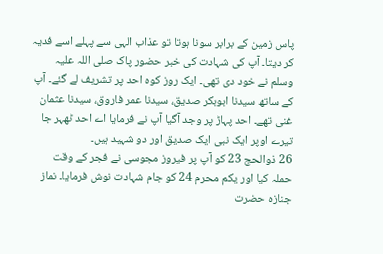پاس زمین کے برابر سونا ہوتا تو عذاب الہی سے پہلے اسے فدیہ کر دیتا۔ آپ کی شہادت کی خبر حضور پاک صلی اللہ علیہ وسلم نے خود دی تھی۔ ایک روز کوہ احد پر تشریف لے گئے۔ آپ کے ساتھ سیدنا ابوبکر صدیق، سیدنا عمر فاروق، سیدنا عثمان غنی تھے۔ احد پہاڑ پر وجد آگیا آپ نے فرمایا اے احد ٹھہر جا تیرے اوپر ایک نبی ایک صدیق اور دو شہید ہیں۔
26 ذوالحج 23 کو آپ پر فیروز مجوسی نے فجر کے وقت حملہ کیا اور یکم محرم 24 کو جام شہادت نوش فرمایا۔ نماز جنازہ حضرت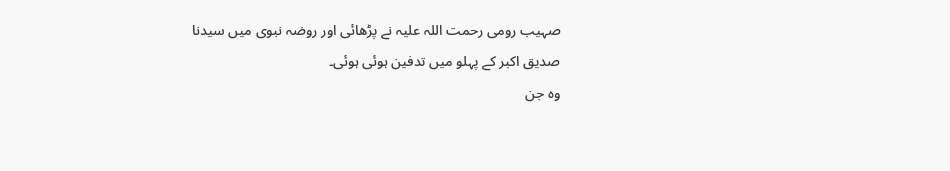صہیب رومی رحمت اللہ علیہ نے پڑھائی اور روضہ نبوی میں سیدنا صدیق اکبر کے پہلو میں تدفین ہوئی ہوئی۔
وہ جن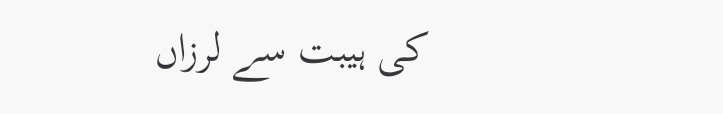کی ہیبت سے لرزاں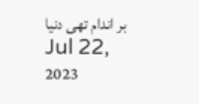بر اندام تھی دنیا
Jul 22, 2023